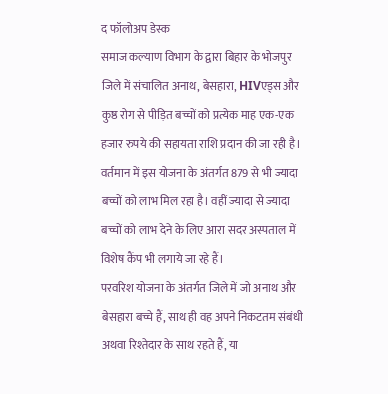द फॉलोअप डेस्क
समाज कल्याण विभाग के द्वारा बिहार के भोजपुर जिले में संचालित अनाथ, बेसहारा, HIVएड्स और कुष्ठ रोग से पीड़ित बच्चों को प्रत्येक माह एक-एक हजार रुपये की सहायता राशि प्रदान की जा रही है। वर्तमान में इस योजना के अंतर्गत 879 से भी ज्यादा बच्चों को लाभ मिल रहा है। वहीं ज्यादा से ज्यादा बच्चों को लाभ देने के लिए आरा सदर अस्पताल में विशेष कैंप भी लगाये जा रहे हैं।
परवरिश योजना के अंतर्गत जिले में जो अनाथ और बेसहारा बच्चे हैं, साथ ही वह अपने निकटतम संबंधी अथवा रिश्तेदार के साथ रहते हैं, या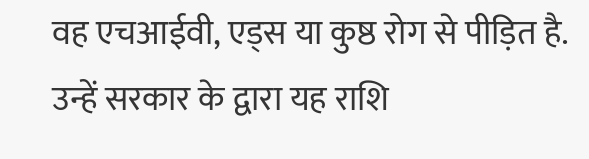वह एचआईवी, एड्स या कुष्ठ रोग से पीड़ित है. उन्हें सरकार के द्वारा यह राशि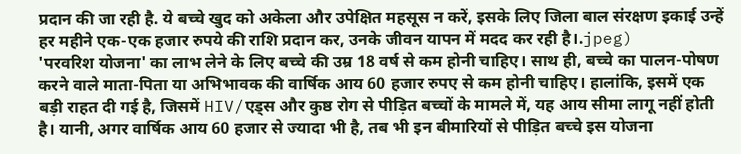प्रदान की जा रही है. ये बच्चे खुद को अकेला और उपेक्षित महसूस न करें, इसके लिए जिला बाल संरक्षण इकाई उन्हें हर महीने एक-एक हजार रुपये की राशि प्रदान कर, उनके जीवन यापन में मदद कर रही है।.jpeg)
'परवरिश योजना' का लाभ लेने के लिए बच्चे की उम्र 18 वर्ष से कम होनी चाहिए। साथ ही, बच्चे का पालन-पोषण करने वाले माता-पिता या अभिभावक की वार्षिक आय 60 हजार रुपए से कम होनी चाहिए। हालांकि, इसमें एक बड़ी राहत दी गई है, जिसमें HIV/एड्स और कुष्ठ रोग से पीड़ित बच्चों के मामले में, यह आय सीमा लागू नहीं होती है। यानी, अगर वार्षिक आय 60 हजार से ज्यादा भी है, तब भी इन बीमारियों से पीड़ित बच्चे इस योजना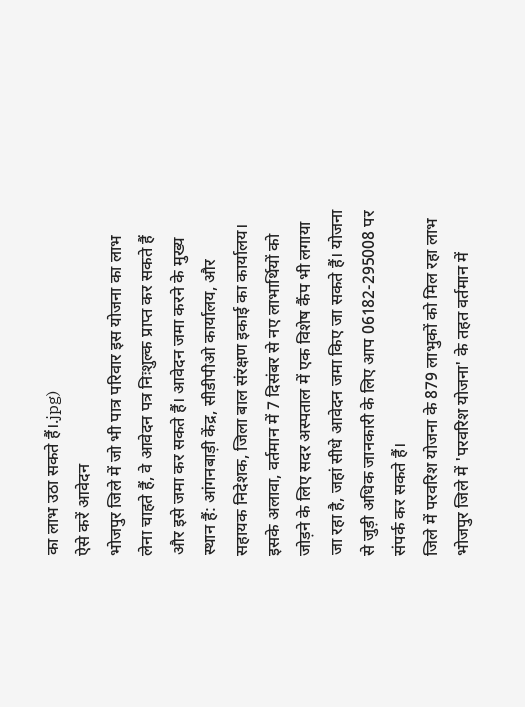का लाभ उठा सकते हैं।.jpg)
ऐसे करें आवेदन
भोजपुर जिले में जो भी पात्र परिवार इस योजना का लाभ लेना चाहते हैं, वे आवेदन पत्र निःशुल्क प्राप्त कर सकते हैं और इसे जमा कर सकते हैं। आवेदन जमा करने के मुख्य स्थान हैं: आंगनबाड़ी केंद्र, सीडीपीओ कार्यालय, और सहायक निदेशक, जिला बाल संरक्षण इकाई का कार्यालय। इसके अलावा, वर्तमान में 7 दिसंबर से नए लाभार्थियों को जोड़ने के लिए सदर अस्पताल में एक विशेष कैंप भी लगाया जा रहा है, जहां सीधे आवेदन जमा किए जा सकते हैं। योजना से जुड़ी अधिक जानकारी के लिए आप 06182-295008 पर संपर्क कर सकते हैं।
जिले में परवरिश योजना के 879 लाभुकों को मिल रहा लाभ
भोजपुर जिले में 'परवरिश योजना' के तहत वर्तमान में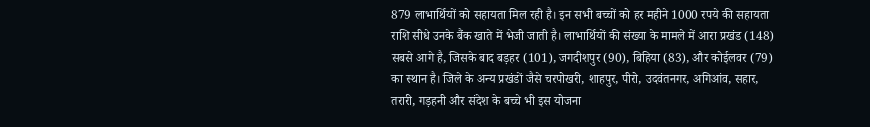879 लाभार्थियों को सहायता मिल रही है। इन सभी बच्चों को हर महीने 1000 रपये की सहायता राशि सीधे उनके बैंक खाते में भेजी जाती है। लाभार्थियों की संख्या के मामले में आरा प्रखंड (148) सबसे आगे है, जिसके बाद बड़हर (101), जगदीशपुर (90), बिहिया (83), और कोईलवर (79) का स्थान है। जिले के अन्य प्रखंडों जैसे चरपोखरी, शाहपुर, पीरो, उदवंतनगर, अगिआंव, सहार, तरारी, गड़हनी और संदेश के बच्चे भी इस योजना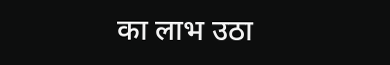का लाभ उठा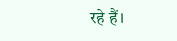रहे हैं।